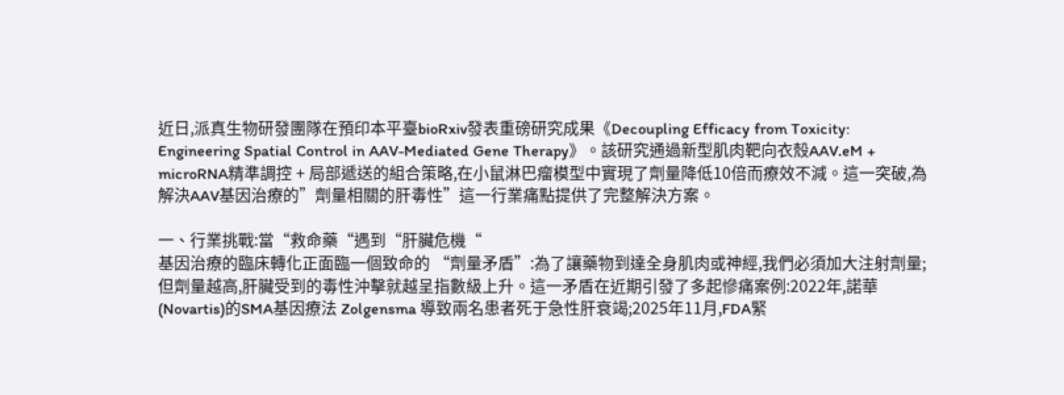近日,派真生物研發團隊在預印本平臺bioRxiv發表重磅研究成果《Decoupling Efficacy from Toxicity: Engineering Spatial Control in AAV-Mediated Gene Therapy》。該研究通過新型肌肉靶向衣殼AAV.eM + microRNA精準調控 + 局部遞送的組合策略,在小鼠淋巴瘤模型中實現了劑量降低10倍而療效不減。這一突破,為解決AAV基因治療的”劑量相關的肝毒性”這一行業痛點提供了完整解決方案。

一、行業挑戰:當“救命藥“遇到“肝臟危機“
基因治療的臨床轉化正面臨一個致命的 “劑量矛盾”:為了讓藥物到達全身肌肉或神經,我們必須加大注射劑量;但劑量越高,肝臟受到的毒性沖擊就越呈指數級上升。這一矛盾在近期引發了多起慘痛案例:2022年,諾華(Novartis)的SMA基因療法 Zolgensma 導致兩名患者死于急性肝衰竭;2025年11月,FDA緊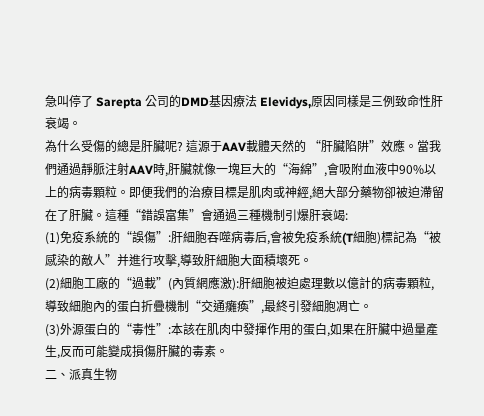急叫停了 Sarepta 公司的DMD基因療法 Elevidys,原因同樣是三例致命性肝衰竭。
為什么受傷的總是肝臟呢? 這源于AAV載體天然的 “肝臟陷阱”效應。當我們通過靜脈注射AAV時,肝臟就像一塊巨大的“海綿”,會吸附血液中90%以上的病毒顆粒。即便我們的治療目標是肌肉或神經,絕大部分藥物卻被迫滯留在了肝臟。這種“錯誤富集”會通過三種機制引爆肝衰竭:
(1)免疫系統的“誤傷”:肝細胞吞噬病毒后,會被免疫系統(T細胞)標記為“被感染的敵人”并進行攻擊,導致肝細胞大面積壞死。
(2)細胞工廠的“過載”(內質網應激):肝細胞被迫處理數以億計的病毒顆粒,導致細胞內的蛋白折疊機制“交通癱瘓”,最終引發細胞凋亡。
(3)外源蛋白的“毒性”:本該在肌肉中發揮作用的蛋白,如果在肝臟中過量產生,反而可能變成損傷肝臟的毒素。
二、派真生物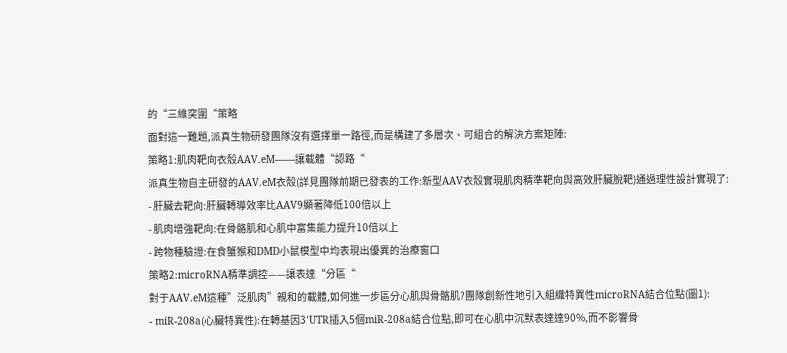的“三維突圍“策略
面對這一難題,派真生物研發團隊沒有選擇單一路徑,而是構建了多層次、可組合的解決方案矩陣:
策略1:肌肉靶向衣殼AAV.eM——讓載體“認路“
派真生物自主研發的AAV.eM衣殼(詳見團隊前期已發表的工作:新型AAV衣殼實現肌肉精準靶向與高效肝臟脫靶)通過理性設計實現了:
- 肝臟去靶向:肝臟轉導效率比AAV9顯著降低100倍以上
- 肌肉增強靶向:在骨骼肌和心肌中富集能力提升10倍以上
- 跨物種驗證:在食蟹猴和DMD小鼠模型中均表現出優異的治療窗口
策略2:microRNA精準調控——讓表達“分區“
對于AAV.eM這種”泛肌肉”親和的載體,如何進一步區分心肌與骨骼肌?團隊創新性地引入組織特異性microRNA結合位點(圖1):
- miR-208a(心臟特異性):在轉基因3′UTR插入5個miR-208a結合位點,即可在心肌中沉默表達達90%,而不影響骨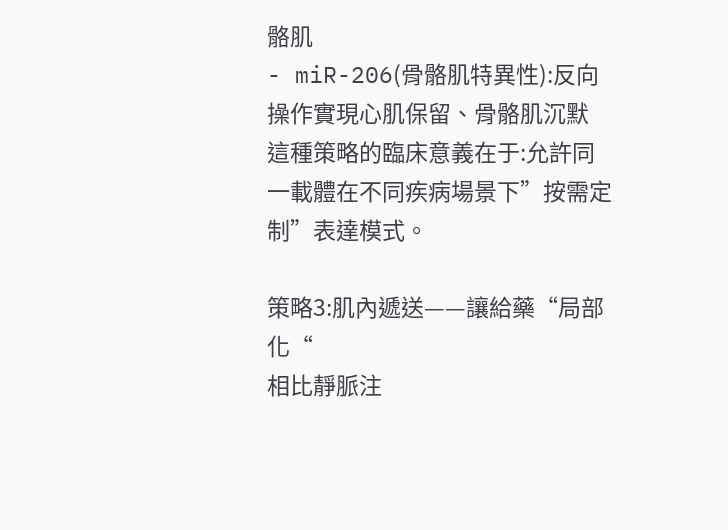骼肌
- miR-206(骨骼肌特異性):反向操作實現心肌保留、骨骼肌沉默
這種策略的臨床意義在于:允許同一載體在不同疾病場景下”按需定制”表達模式。

策略3:肌內遞送——讓給藥“局部化“
相比靜脈注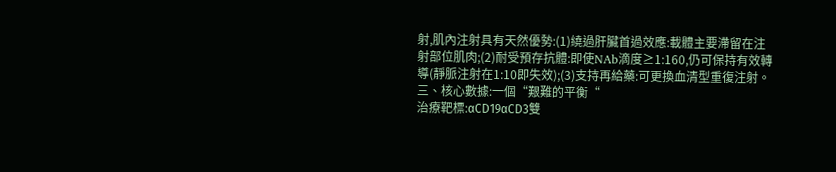射,肌內注射具有天然優勢:(1)繞過肝臟首過效應:載體主要滯留在注射部位肌肉;(2)耐受預存抗體:即使NAb滴度≥1:160,仍可保持有效轉導(靜脈注射在1:10即失效);(3)支持再給藥:可更換血清型重復注射。
三、核心數據:一個“艱難的平衡“
治療靶標:αCD19αCD3雙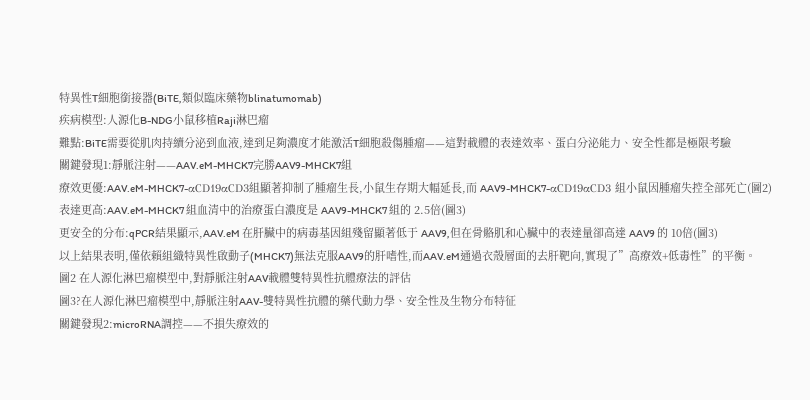特異性T細胞銜接器(BiTE,類似臨床藥物blinatumomab)
疾病模型:人源化B-NDG小鼠移植Raji淋巴瘤
難點:BiTE需要從肌肉持續分泌到血液,達到足夠濃度才能激活T細胞殺傷腫瘤——這對載體的表達效率、蛋白分泌能力、安全性都是極限考驗
關鍵發現1:靜脈注射——AAV.eM-MHCK7完勝AAV9-MHCK7組
療效更優:AAV.eM-MHCK7-αCD19αCD3組顯著抑制了腫瘤生長,小鼠生存期大幅延長,而 AAV9-MHCK7-αCD19αCD3 組小鼠因腫瘤失控全部死亡(圖2)
表達更高:AAV.eM-MHCK7 組血清中的治療蛋白濃度是 AAV9-MHCK7 組的 2.5倍(圖3)
更安全的分布:qPCR結果顯示,AAV.eM 在肝臟中的病毒基因組殘留顯著低于 AAV9,但在骨骼肌和心臟中的表達量卻高達 AAV9 的 10倍(圖3)
以上結果表明,僅依賴組織特異性啟動子(MHCK7)無法克服AAV9的肝嗜性,而AAV.eM通過衣殼層面的去肝靶向,實現了”高療效+低毒性”的平衡。
圖2 在人源化淋巴瘤模型中,對靜脈注射AAV載體雙特異性抗體療法的評估
圖3?在人源化淋巴瘤模型中,靜脈注射AAV-雙特異性抗體的藥代動力學、安全性及生物分布特征
關鍵發現2:microRNA調控——不損失療效的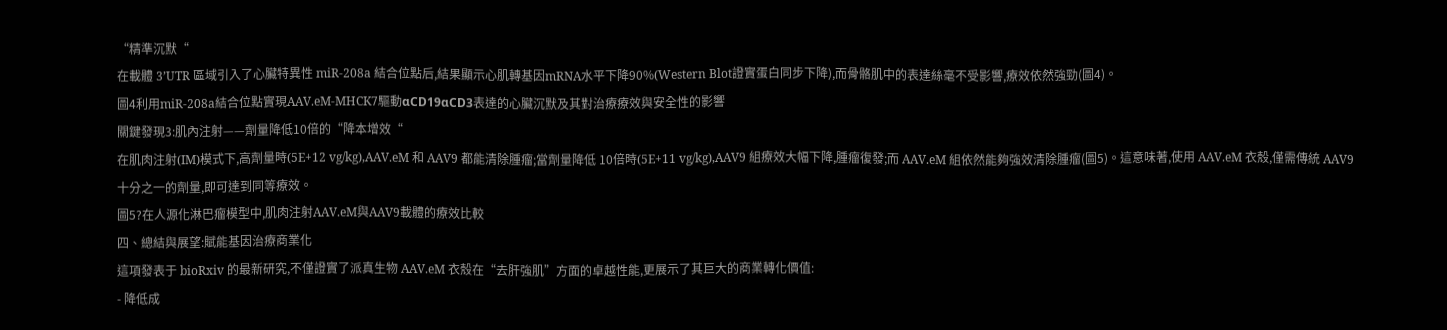“精準沉默“
在載體 3’UTR 區域引入了心臟特異性 miR-208a 結合位點后,結果顯示心肌轉基因mRNA水平下降90%(Western Blot證實蛋白同步下降),而骨骼肌中的表達絲毫不受影響,療效依然強勁(圖4)。
圖4利用miR-208a結合位點實現AAV.eM-MHCK7驅動αCD19αCD3表達的心臟沉默及其對治療療效與安全性的影響
關鍵發現3:肌內注射——劑量降低10倍的“降本增效“
在肌肉注射(IM)模式下,高劑量時(5E+12 vg/kg),AAV.eM 和 AAV9 都能清除腫瘤;當劑量降低 10倍時(5E+11 vg/kg),AAV9 組療效大幅下降,腫瘤復發;而 AAV.eM 組依然能夠強效清除腫瘤(圖5)。這意味著,使用 AAV.eM 衣殼,僅需傳統 AAV9 十分之一的劑量,即可達到同等療效。
圖5?在人源化淋巴瘤模型中,肌肉注射AAV.eM與AAV9載體的療效比較
四、總結與展望:賦能基因治療商業化
這項發表于 bioRxiv 的最新研究,不僅證實了派真生物 AAV.eM 衣殼在“去肝強肌”方面的卓越性能,更展示了其巨大的商業轉化價值:
- 降低成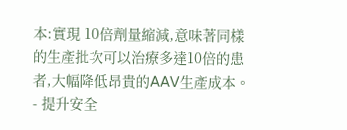本:實現 10倍劑量縮減,意味著同樣的生產批次可以治療多達10倍的患者,大幅降低昂貴的AAV生產成本。
- 提升安全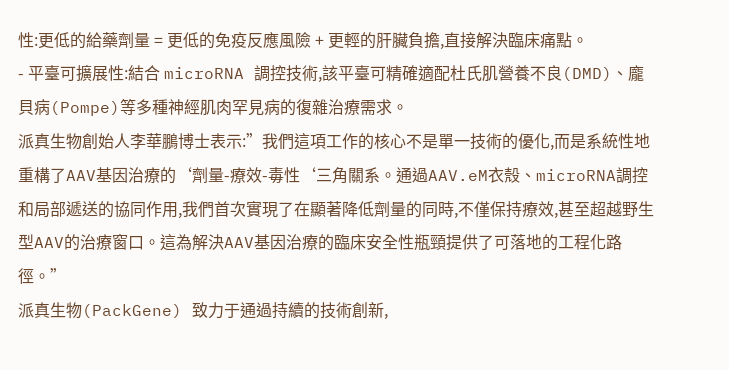性:更低的給藥劑量 = 更低的免疫反應風險 + 更輕的肝臟負擔,直接解決臨床痛點。
- 平臺可擴展性:結合 microRNA 調控技術,該平臺可精確適配杜氏肌營養不良(DMD)、龐貝病(Pompe)等多種神經肌肉罕見病的復雜治療需求。
派真生物創始人李華鵬博士表示:”我們這項工作的核心不是單一技術的優化,而是系統性地重構了AAV基因治療的‘劑量-療效-毒性‘三角關系。通過AAV.eM衣殼、microRNA調控和局部遞送的協同作用,我們首次實現了在顯著降低劑量的同時,不僅保持療效,甚至超越野生型AAV的治療窗口。這為解決AAV基因治療的臨床安全性瓶頸提供了可落地的工程化路徑。”
派真生物(PackGene) 致力于通過持續的技術創新,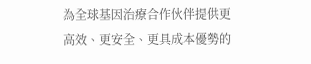為全球基因治療合作伙伴提供更高效、更安全、更具成本優勢的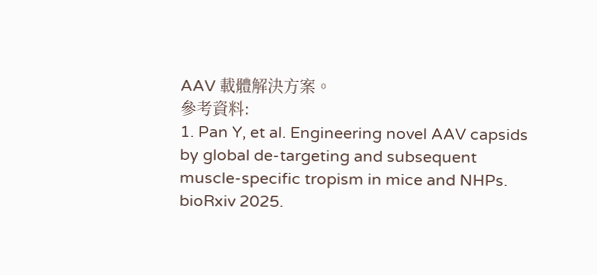AAV 載體解決方案。
參考資料:
1. Pan Y, et al. Engineering novel AAV capsids by global de-targeting and subsequent muscle-specific tropism in mice and NHPs. bioRxiv 2025.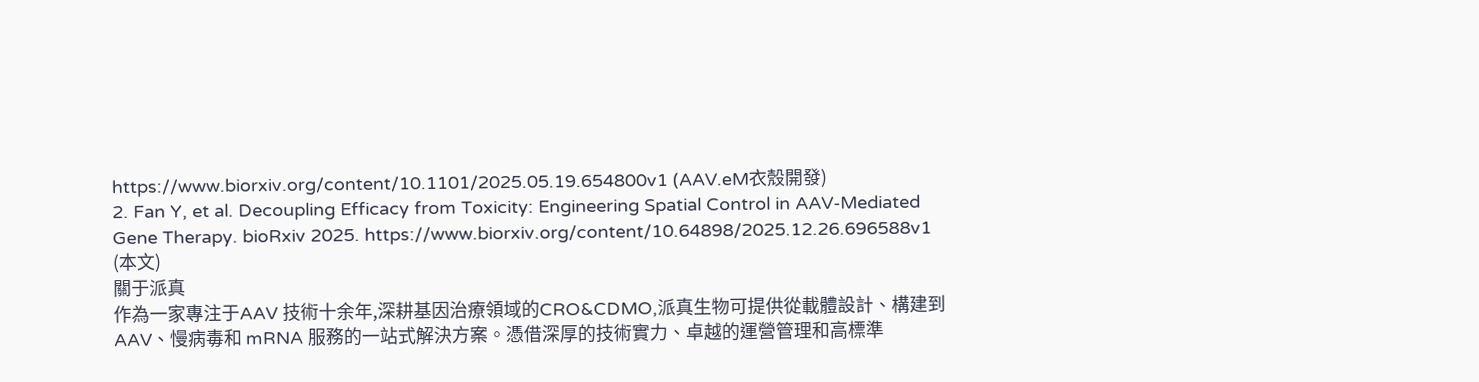https://www.biorxiv.org/content/10.1101/2025.05.19.654800v1 (AAV.eM衣殼開發)
2. Fan Y, et al. Decoupling Efficacy from Toxicity: Engineering Spatial Control in AAV-Mediated Gene Therapy. bioRxiv 2025. https://www.biorxiv.org/content/10.64898/2025.12.26.696588v1 (本文)
關于派真
作為一家專注于AAV 技術十余年,深耕基因治療領域的CRO&CDMO,派真生物可提供從載體設計、構建到 AAV、慢病毒和 mRNA 服務的一站式解決方案。憑借深厚的技術實力、卓越的運營管理和高標準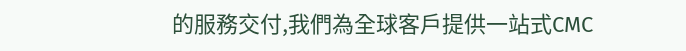的服務交付,我們為全球客戶提供一站式CMC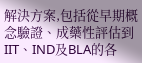解決方案,包括從早期概念驗證、成藥性評估到IIT、IND及BLA的各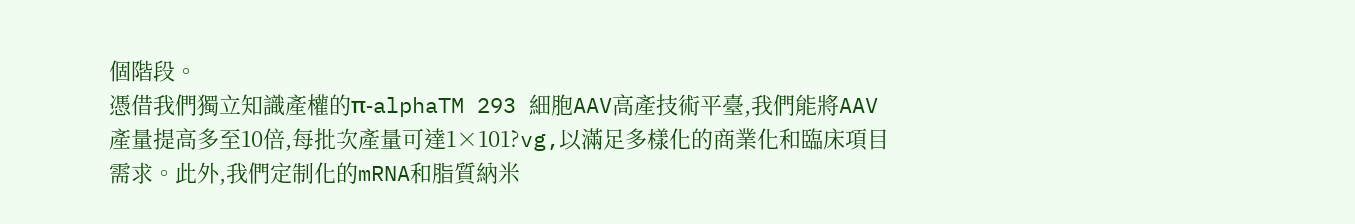個階段。
憑借我們獨立知識產權的π-alphaTM 293 細胞AAV高產技術平臺,我們能將AAV產量提高多至10倍,每批次產量可達1×101?vg,以滿足多樣化的商業化和臨床項目需求。此外,我們定制化的mRNA和脂質納米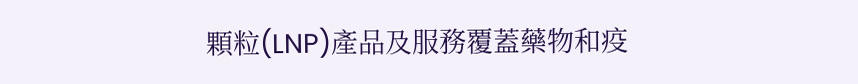顆粒(LNP)產品及服務覆蓋藥物和疫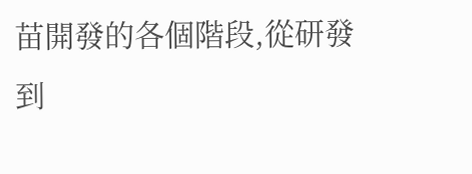苗開發的各個階段,從研發到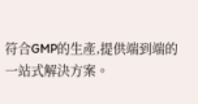符合GMP的生產,提供端到端的一站式解決方案。